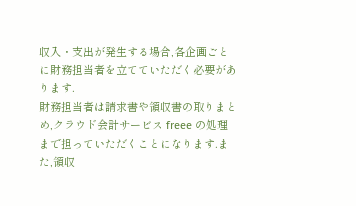収入・支出が発生する場合,各企画ごとに財務担当者を立てていただく必要があります.
財務担当者は請求書や領収書の取りまとめ,クラウド会計サービス freee の処理まで担っていただくことになります.また,領収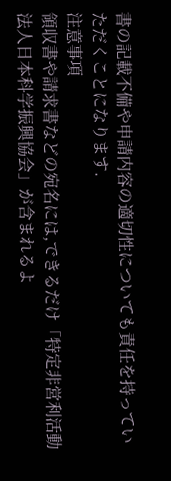書の記載不備や申請内容の適切性についても責任を持っていただくことになります.
注意事項
領収書や請求書などの宛名には,できるだけ「特定非営利活動法人日本科学振興協会」が含まれるよ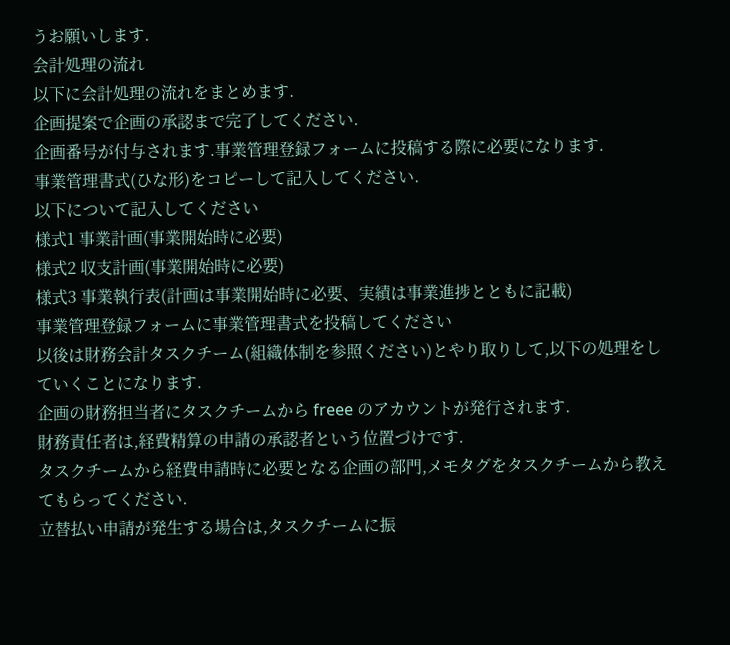うお願いします.
会計処理の流れ
以下に会計処理の流れをまとめます.
企画提案で企画の承認まで完了してください.
企画番号が付与されます.事業管理登録フォームに投稿する際に必要になります.
事業管理書式(ひな形)をコピーして記入してください.
以下について記入してください
様式1 事業計画(事業開始時に必要)
様式2 収支計画(事業開始時に必要)
様式3 事業執行表(計画は事業開始時に必要、実績は事業進捗とともに記載)
事業管理登録フォームに事業管理書式を投稿してください
以後は財務会計タスクチーム(組織体制を参照ください)とやり取りして,以下の処理をしていくことになります.
企画の財務担当者にタスクチームから freee のアカウントが発行されます.
財務責任者は,経費精算の申請の承認者という位置づけです.
タスクチームから経費申請時に必要となる企画の部門,メモタグをタスクチームから教えてもらってください.
立替払い申請が発生する場合は,タスクチームに振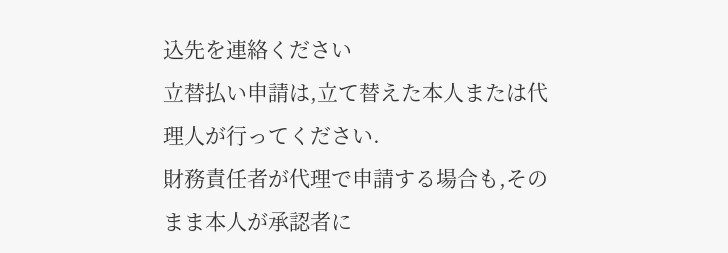込先を連絡ください
立替払い申請は,立て替えた本人または代理人が行ってください.
財務責任者が代理で申請する場合も,そのまま本人が承認者に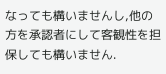なっても構いませんし,他の方を承認者にして客観性を担保しても構いません.